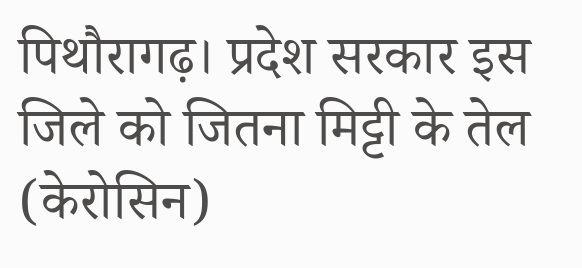पिथौरागढ़। प्रदेश सरकार इस जिले को जितना मिट्टी के तेल (केरोसिन)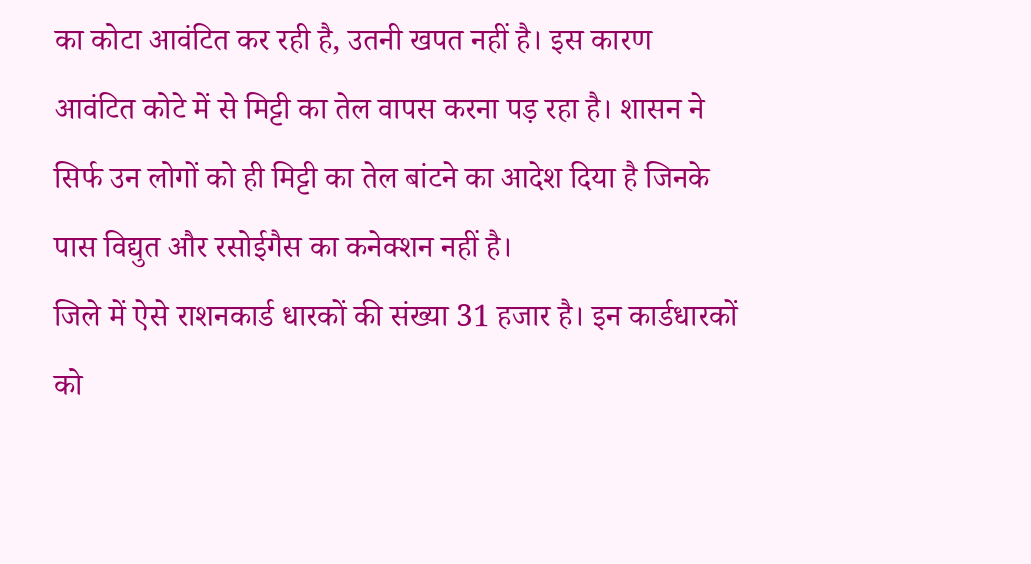का कोटा आवंटित कर रही है, उतनी खपत नहीं है। इस कारण आवंटित कोटे में से मिट्टी का तेल वापस करना पड़ रहा है। शासन ने सिर्फ उन लोगों को ही मिट्टी का तेल बांटने का आदेश दिया है जिनके पास विद्युत और रसोईगैस का कनेक्शन नहीं है।
जिले में ऐसे राशनकार्ड धारकों की संख्या 31 हजार है। इन कार्डधारकों को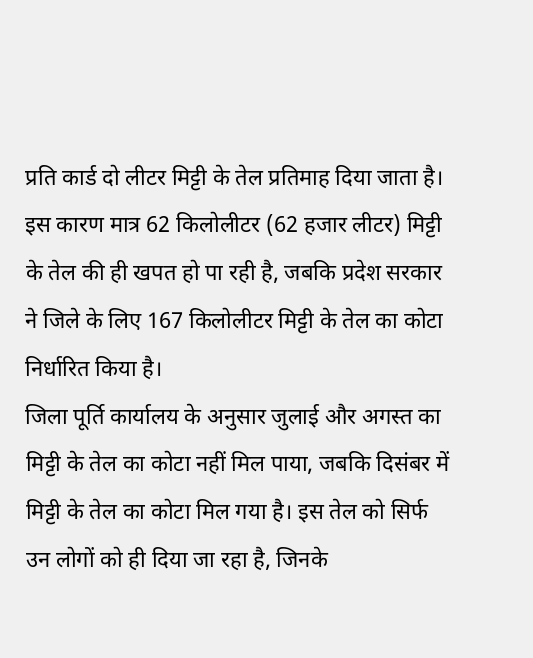प्रति कार्ड दो लीटर मिट्टी के तेल प्रतिमाह दिया जाता है। इस कारण मात्र 62 किलोलीटर (62 हजार लीटर) मिट्टी के तेल की ही खपत हो पा रही है, जबकि प्रदेश सरकार ने जिले के लिए 167 किलोलीटर मिट्टी के तेल का कोटा निर्धारित किया है।
जिला पूर्ति कार्यालय के अनुसार जुलाई और अगस्त का मिट्टी के तेल का कोटा नहीं मिल पाया, जबकि दिसंबर में मिट्टी के तेल का कोटा मिल गया है। इस तेल को सिर्फ उन लोगों को ही दिया जा रहा है, जिनके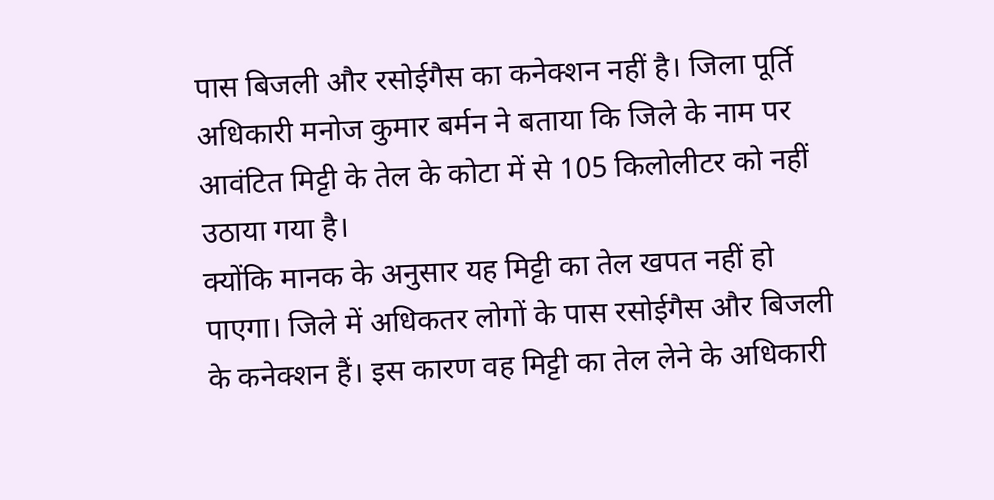पास बिजली और रसोईगैस का कनेक्शन नहीं है। जिला पूर्ति अधिकारी मनोज कुमार बर्मन ने बताया कि जिले के नाम पर आवंटित मिट्टी के तेल के कोटा में से 105 किलोलीटर को नहीं उठाया गया है।
क्योंकि मानक के अनुसार यह मिट्टी का तेल खपत नहीं हो पाएगा। जिले में अधिकतर लोगों के पास रसोईगैस और बिजली के कनेक्शन हैं। इस कारण वह मिट्टी का तेल लेने के अधिकारी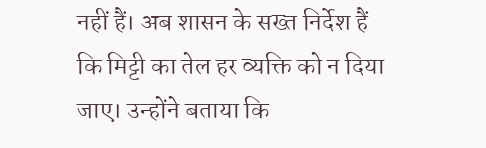नहीं हैं। अब शासन के सख्त निर्देश हैं कि मिट्टी का तेल हर व्यक्ति को न दिया जाए। उन्होंने बताया कि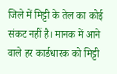जिले में मिट्टी के तेल का कोई संकट नहीं है। मानक में आने वाले हर कार्डधारक को मिट्टी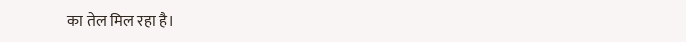का तेल मिल रहा है।